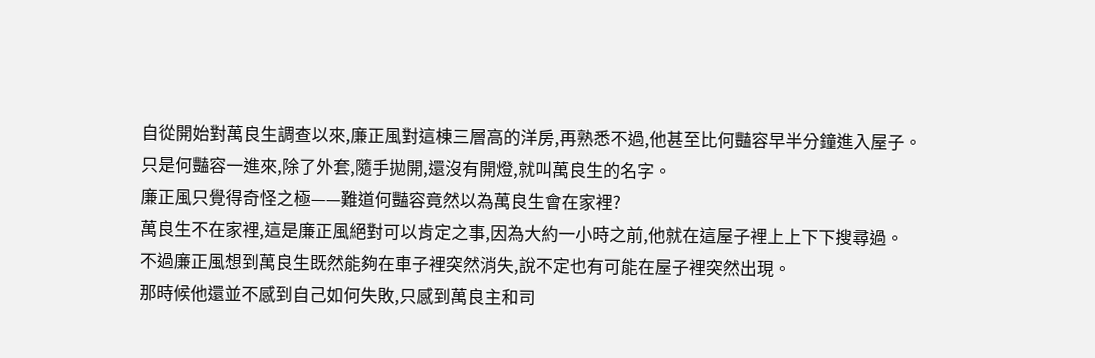自從開始對萬良生調查以來,廉正風對這棟三層高的洋房,再熟悉不過,他甚至比何豔容早半分鐘進入屋子。
只是何豔容一進來,除了外套,隨手拋開,還沒有開燈,就叫萬良生的名字。
廉正風只覺得奇怪之極——難道何豔容竟然以為萬良生會在家裡?
萬良生不在家裡,這是廉正風絕對可以肯定之事,因為大約一小時之前,他就在這屋子裡上上下下搜尋過。
不過廉正風想到萬良生既然能夠在車子裡突然消失,說不定也有可能在屋子裡突然出現。
那時候他還並不感到自己如何失敗,只感到萬良主和司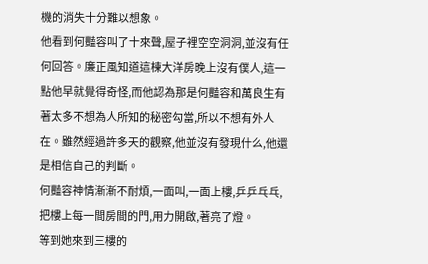機的消失十分難以想象。
他看到何豔容叫了十來聲,屋子裡空空洞洞,並沒有任何回答。廉正風知道這棟大洋房晚上沒有僕人,這一點他早就覺得奇怪,而他認為那是何豔容和萬良生有著太多不想為人所知的秘密勾當,所以不想有外人在。雖然經過許多天的觀察,他並沒有發現什么,他還是相信自己的判斷。
何豔容神情漸漸不耐煩,一面叫,一面上樓,乒乒乓乓,把樓上每一間房間的門,用力開啟,著亮了燈。
等到她來到三樓的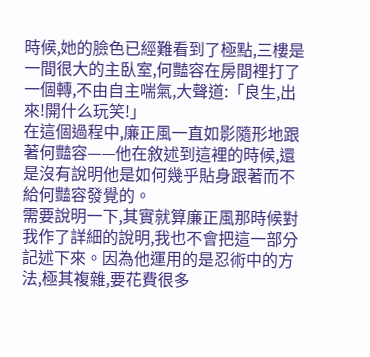時候,她的臉色已經難看到了極點,三樓是一間很大的主臥室,何豔容在房間裡打了一個轉,不由自主喘氣,大聲道:「良生,出來!開什么玩笑!」
在這個過程中,廉正風一直如影隨形地跟著何豔容——他在敘述到這裡的時候,還是沒有說明他是如何幾乎貼身跟著而不給何豔容發覺的。
需要說明一下,其實就算廉正風那時候對我作了詳細的說明,我也不會把這一部分記述下來。因為他運用的是忍術中的方法,極其複雜,要花費很多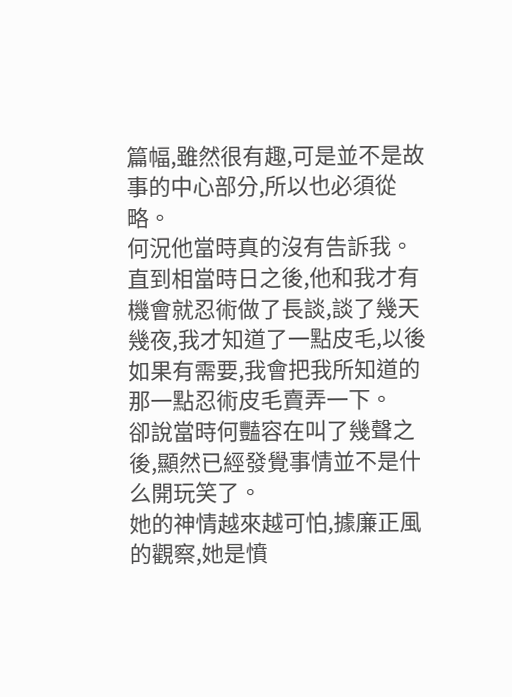篇幅,雖然很有趣,可是並不是故事的中心部分,所以也必須從略。
何況他當時真的沒有告訴我。
直到相當時日之後,他和我才有機會就忍術做了長談,談了幾天幾夜,我才知道了一點皮毛,以後如果有需要,我會把我所知道的那一點忍術皮毛賣弄一下。
卻說當時何豔容在叫了幾聲之後,顯然已經發覺事情並不是什么開玩笑了。
她的神情越來越可怕,據廉正風的觀察,她是憤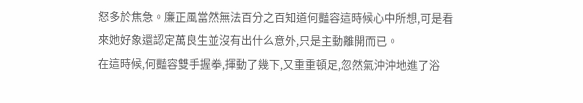怒多於焦急。廉正風當然無法百分之百知道何豔容這時候心中所想,可是看來她好象還認定萬良生並沒有出什么意外,只是主動離開而已。
在這時候,何豔容雙手握拳,揮動了幾下,又重重頓足,忽然氣沖沖地進了浴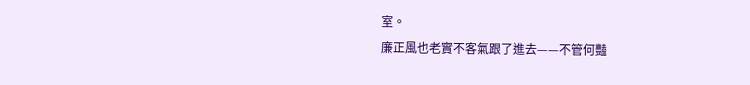室。
廉正風也老實不客氣跟了進去——不管何豔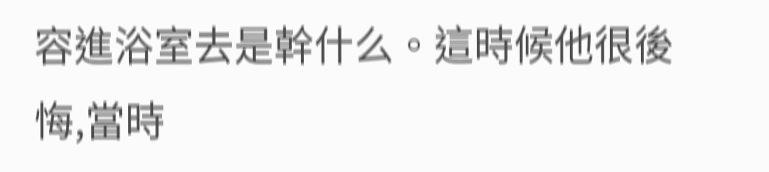容進浴室去是幹什么。這時候他很後悔,當時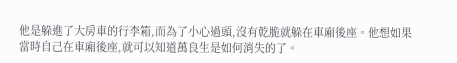他是躲進了大房車的行李箱,而為了小心過頭,沒有乾脆就躲在車廂後座。他想如果當時自己在車廂後座,就可以知道萬良生是如何消失的了。